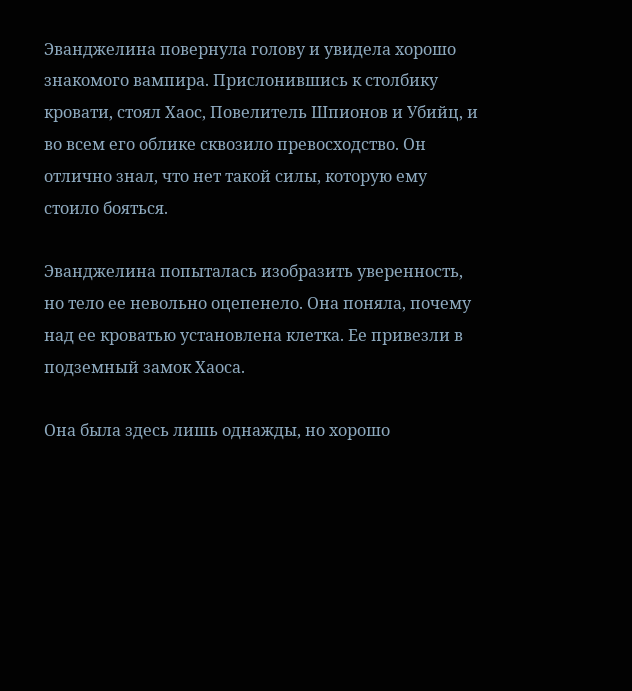Эванджелина повернула голову и увидела хорошо знакомого вампира. Прислонившись к столбику кровати, стоял Хаос, Повелитель Шпионов и Убийц, и во всем его облике сквозило превосходство. Он отлично знал, что нет такой силы, которую ему стоило бояться.

Эванджелина попыталась изобразить уверенность, но тело ее невольно оцепенело. Она поняла, почему над ее кроватью установлена клетка. Ее привезли в подземный замок Хаоса.

Она была здесь лишь однажды, но хорошо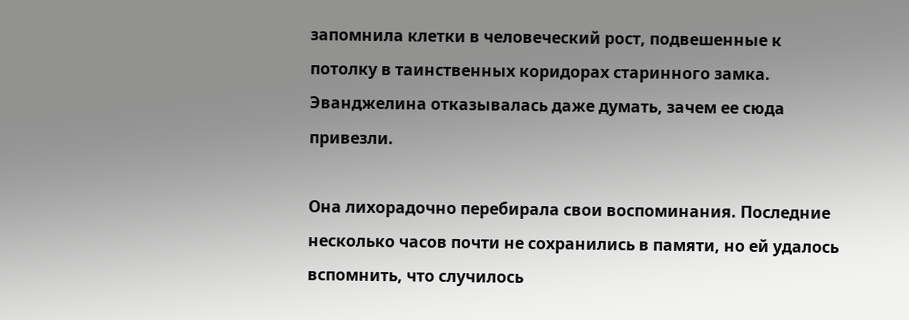запомнила клетки в человеческий рост, подвешенные к потолку в таинственных коридорах старинного замка. Эванджелина отказывалась даже думать, зачем ее сюда привезли.

Она лихорадочно перебирала свои воспоминания. Последние несколько часов почти не сохранились в памяти, но ей удалось вспомнить, что случилось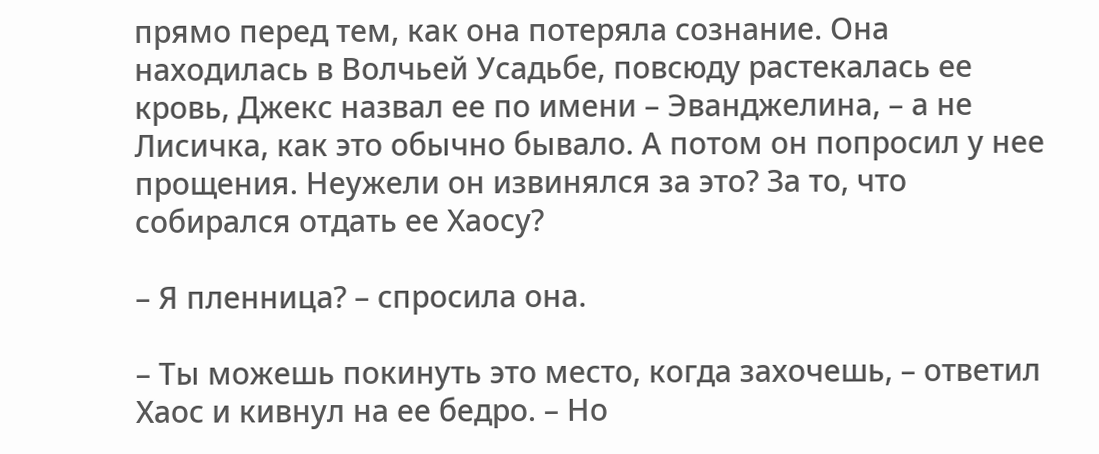прямо перед тем, как она потеряла сознание. Она находилась в Волчьей Усадьбе, повсюду растекалась ее кровь, Джекс назвал ее по имени – Эванджелина, – а не Лисичка, как это обычно бывало. А потом он попросил у нее прощения. Неужели он извинялся за это? За то, что собирался отдать ее Хаосу?

– Я пленница? – спросила она.

– Ты можешь покинуть это место, когда захочешь, – ответил Хаос и кивнул на ее бедро. – Но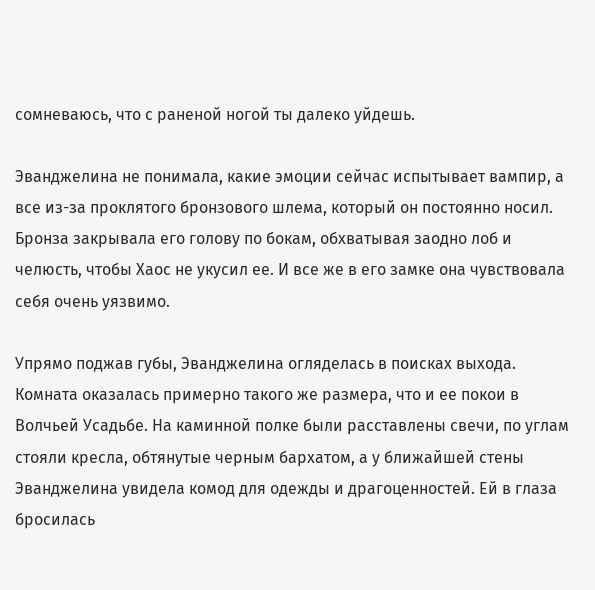сомневаюсь, что с раненой ногой ты далеко уйдешь.

Эванджелина не понимала, какие эмоции сейчас испытывает вампир, а все из-за проклятого бронзового шлема, который он постоянно носил. Бронза закрывала его голову по бокам, обхватывая заодно лоб и челюсть, чтобы Хаос не укусил ее. И все же в его замке она чувствовала себя очень уязвимо.

Упрямо поджав губы, Эванджелина огляделась в поисках выхода. Комната оказалась примерно такого же размера, что и ее покои в Волчьей Усадьбе. На каминной полке были расставлены свечи, по углам стояли кресла, обтянутые черным бархатом, а у ближайшей стены Эванджелина увидела комод для одежды и драгоценностей. Ей в глаза бросилась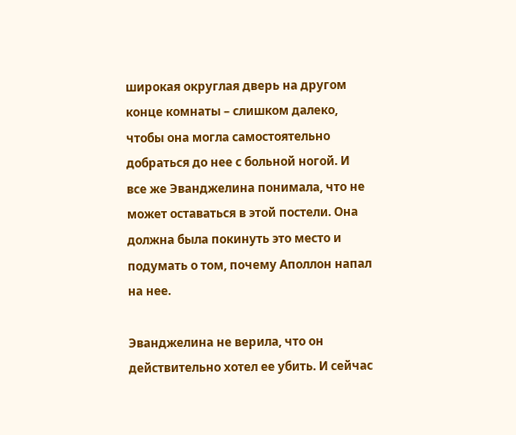широкая округлая дверь на другом конце комнаты – слишком далеко, чтобы она могла самостоятельно добраться до нее с больной ногой. И все же Эванджелина понимала, что не может оставаться в этой постели. Она должна была покинуть это место и подумать о том, почему Аполлон напал на нее.

Эванджелина не верила, что он действительно хотел ее убить. И сейчас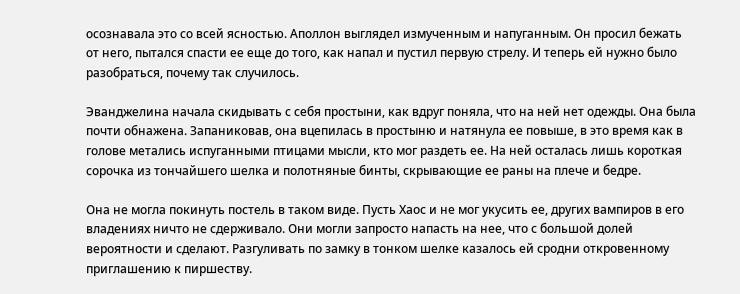осознавала это со всей ясностью. Аполлон выглядел измученным и напуганным. Он просил бежать от него, пытался спасти ее еще до того, как напал и пустил первую стрелу. И теперь ей нужно было разобраться, почему так случилось.

Эванджелина начала скидывать с себя простыни, как вдруг поняла, что на ней нет одежды. Она была почти обнажена. Запаниковав, она вцепилась в простыню и натянула ее повыше, в это время как в голове метались испуганными птицами мысли, кто мог раздеть ее. На ней осталась лишь короткая сорочка из тончайшего шелка и полотняные бинты, скрывающие ее раны на плече и бедре.

Она не могла покинуть постель в таком виде. Пусть Хаос и не мог укусить ее, других вампиров в его владениях ничто не сдерживало. Они могли запросто напасть на нее, что с большой долей вероятности и сделают. Разгуливать по замку в тонком шелке казалось ей сродни откровенному приглашению к пиршеству.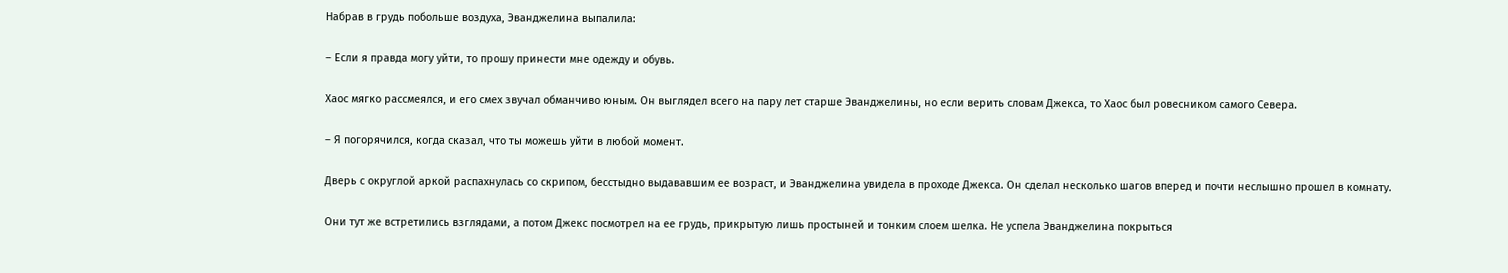Набрав в грудь побольше воздуха, Эванджелина выпалила:

– Если я правда могу уйти, то прошу принести мне одежду и обувь.

Хаос мягко рассмеялся, и его смех звучал обманчиво юным. Он выглядел всего на пару лет старше Эванджелины, но если верить словам Джекса, то Хаос был ровесником самого Севера.

– Я погорячился, когда сказал, что ты можешь уйти в любой момент.

Дверь с округлой аркой распахнулась со скрипом, бесстыдно выдававшим ее возраст, и Эванджелина увидела в проходе Джекса. Он сделал несколько шагов вперед и почти неслышно прошел в комнату.

Они тут же встретились взглядами, а потом Джекс посмотрел на ее грудь, прикрытую лишь простыней и тонким слоем шелка. Не успела Эванджелина покрыться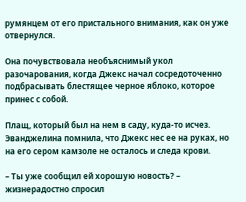румянцем от его пристального внимания, как он уже отвернулся.

Она почувствовала необъяснимый укол разочарования, когда Джекс начал сосредоточенно подбрасывать блестящее черное яблоко, которое принес с собой.

Плащ, который был на нем в саду, куда-то исчез. Эванджелина помнила, что Джекс нес ее на руках, но на его сером камзоле не осталось и следа крови.

– Ты уже сообщил ей хорошую новость? – жизнерадостно спросил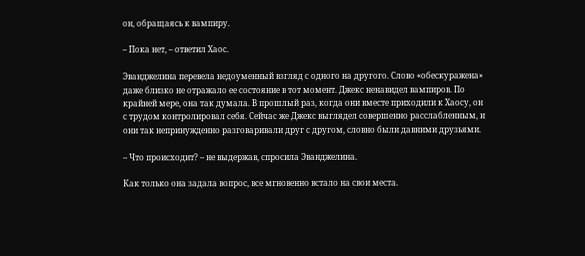он, обращаясь к вампиру.

– Пока нет, – ответил Хаос.

Эванджелина перевела недоуменный взгляд с одного на другого. Слово «обескуражена» даже близко не отражало ее состояние в тот момент. Джекс ненавидел вампиров. По крайней мере, она так думала. В прошлый раз, когда они вместе приходили к Хаосу, он с трудом контролировал себя. Сейчас же Джекс выглядел совершенно расслабленным, и они так непринужденно разговаривали друг с другом, словно были давними друзьями.

– Что происходит? – не выдержав, спросила Эванджелина.

Как только она задала вопрос, все мгновенно встало на свои места.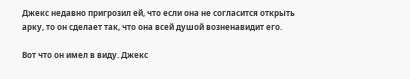Джекс недавно пригрозил ей, что если она не согласится открыть арку, то он сделает так, что она всей душой возненавидит его.

Вот что он имел в виду. Джекс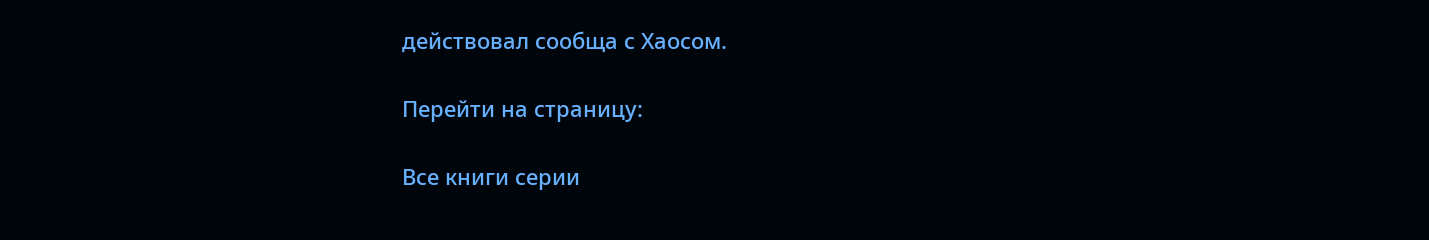действовал сообща с Хаосом.

Перейти на страницу:

Все книги серии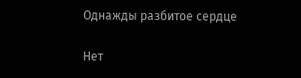Однажды разбитое сердце

Нет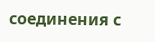соединения с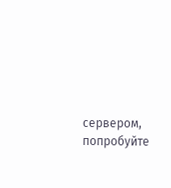сервером, попробуйте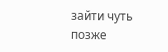зайти чуть позже